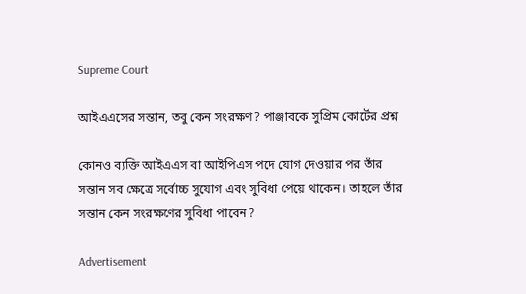Supreme Court

আইএএসের সন্তান, তবু কেন সংরক্ষণ? পাঞ্জাবকে সুপ্রিম কোর্টের প্রশ্ন

কোনও ব্যক্তি আইএএস বা আইপিএস পদে যোগ দেওয়ার পর তাঁর সন্তান সব ক্ষেত্রে সর্বোচ্চ সুযোগ এবং সুবিধা পেয়ে থাকেন। তাহলে তাঁর সন্তান কেন সংরক্ষণের সুবিধা পাবেন?

Advertisement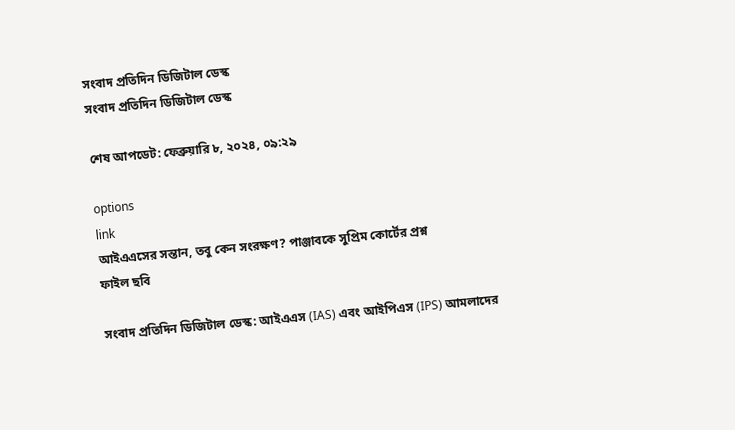সংবাদ প্রতিদিন ডিজিটাল ডেস্ক
সংবাদ প্রতিদিন ডিজিটাল ডেস্ক

শেষ আপডেট: ফেব্রুয়ারি ৮, ২০২৪, ০৯:২৯

options
link
আইএএসের সন্তান, তবু কেন সংরক্ষণ? পাঞ্জাবকে সুপ্রিম কোর্টের প্রশ্ন
ফাইল ছবি

সংবাদ প্রতিদিন ডিজিটাল ডেস্ক: আইএএস (IAS) এবং আইপিএস (IPS) আমলাদের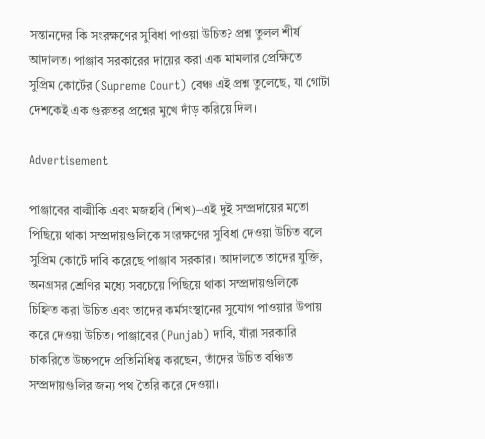সন্তানদের কি সংরক্ষণের সুবিধা পাওয়া উচিত? প্রশ্ন তুলল শীর্ষ আদালত। পাঞ্জাব সরকারের দায়ের করা এক মামলার প্রেক্ষিতে সুপ্রিম কোর্টের (Supreme Court) বেঞ্চ এই প্রশ্ন তুলেছে, যা গোটা দেশকেই এক গুরুতর প্রশ্নের মুখে দাঁড় করিয়ে দিল।

Advertisement

পাঞ্জাবের বাল্মীকি এবং মজহবি (শিখ)–এই দুই সম্প্রদায়ের মতো পিছিয়ে থাকা সম্প্রদায়গুলিকে সংরক্ষণের সুবিধা দেওয়া উচিত বলে সুপ্রিম কোর্টে দাবি করেছে পাঞ্জাব সরকার। আদালতে তাদের যুক্তি, অনগ্রসর শ্রেণির মধ্যে সবচেয়ে পিছিয়ে থাকা সম্প্রদায়গুলিকে চিহ্নিত করা উচিত এবং তাদের কর্মসংস্থানের সুযোগ পাওয়ার উপায় করে দেওয়া উচিত। পাঞ্জাবের (Punjab) দাবি, যাঁরা সরকারি চাকরিতে উচ্চপদে প্রতিনিধিত্ব করছেন, তাঁদের উচিত বঞ্চিত সম্প্রদায়গুলির জন্য পথ তৈরি করে দেওয়া।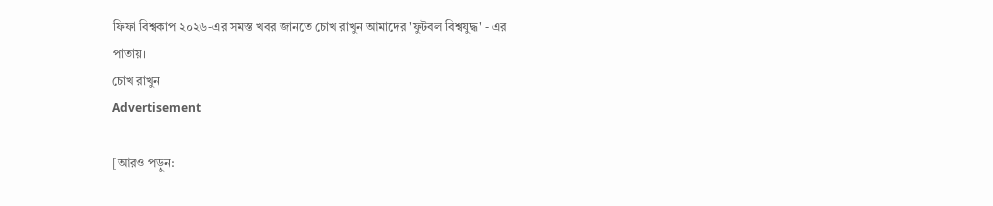ফিফা বিশ্বকাপ ২০২৬-এর সমস্ত খবর জানতে চোখ রাখুন আমাদের 'ফুটবল বিশ্বযুদ্ধ' - এর পাতায়।
চোখ রাখুন
Advertisement

[আরও পড়ুন: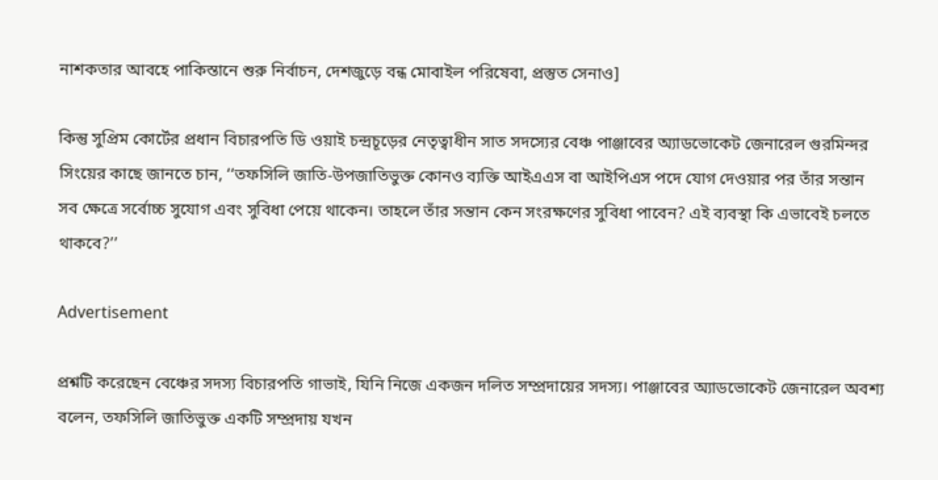নাশকতার আবহে পাকিস্তানে শুরু নির্বাচন, দেশজুড়ে বন্ধ মোবাইল পরিষেবা, প্রস্তুত সেনাও]

কিন্তু সুপ্রিম কোর্টের প্রধান বিচারপতি ডি ওয়াই চন্দ্রচূড়ের নেতৃত্বাধীন সাত সদস্যের বেঞ্চ পাঞ্জাবের অ‌্যাডভোকেট জেনারেল গুরমিন্দর সিংয়ের কাছে জানতে চান, ‘‘তফসিলি জাতি-উপজাতিভুক্ত কোনও ব‌্যক্তি আইএএস বা আইপিএস পদে যোগ দেওয়ার পর তাঁর সন্তান সব ক্ষেত্রে সর্বোচ্চ সুযোগ এবং সুবিধা পেয়ে থাকেন। তাহলে তাঁর সন্তান কেন সংরক্ষণের সুবিধা পাবেন? এই ব‌্যবস্থা কি এভাবেই চলতে থাকবে?’’

Advertisement

প্রশ্নটি করেছেন বেঞ্চের সদস‌্য বিচারপতি গাভাই, যিনি নিজে একজন দলিত সম্প্রদায়ের সদ‌স‌্য। পাঞ্জাবের অ‌্যাডভোকেট জেনারেল অবশ‌্য বলেন, তফসিলি জাতিভুক্ত একটি সম্প্রদায় যখন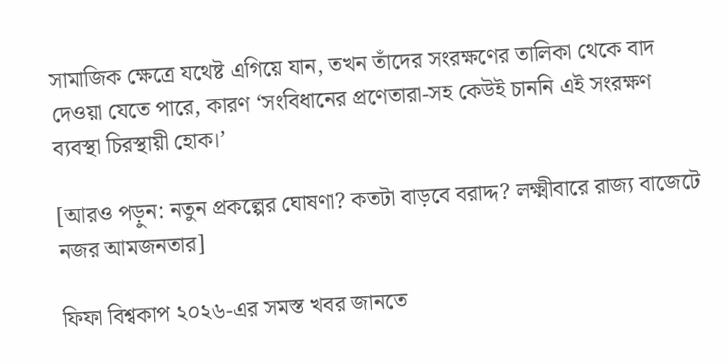সামাজিক ক্ষেত্রে যথেষ্ট এগিয়ে যান, তখন তাঁদের সংরক্ষণের তালিকা থেকে বাদ দেওয়া যেতে পারে, কারণ ‘সংবিধানের প্রণেতারা-সহ কেউই চাননি এই সংরক্ষণ ব‌্যবস্থা চিরস্থায়ী হোক।’

[আরও পড়ুন: নতুন প্রকল্পের ঘোষণা? কতটা বাড়বে বরাদ্দ? লক্ষ্মীবারে রাজ্য বাজেটে নজর আমজনতার]

ফিফা বিশ্বকাপ ২০২৬-এর সমস্ত খবর জানতে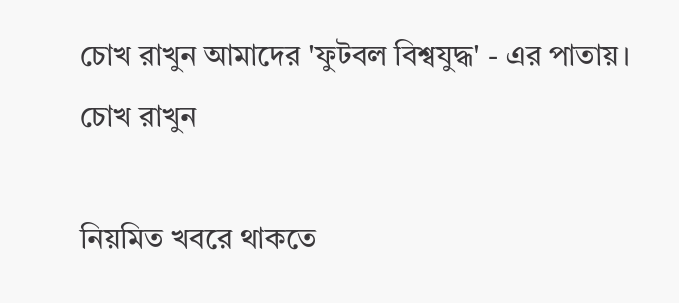চোখ রাখুন আমাদের 'ফুটবল বিশ্বযুদ্ধ' - এর পাতায়।
চোখ রাখুন

নিয়মিত খবরে থাকতে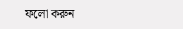ফলো করুন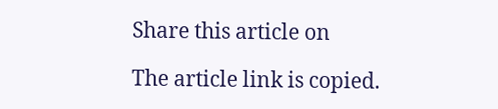Share this article on

The article link is copied.